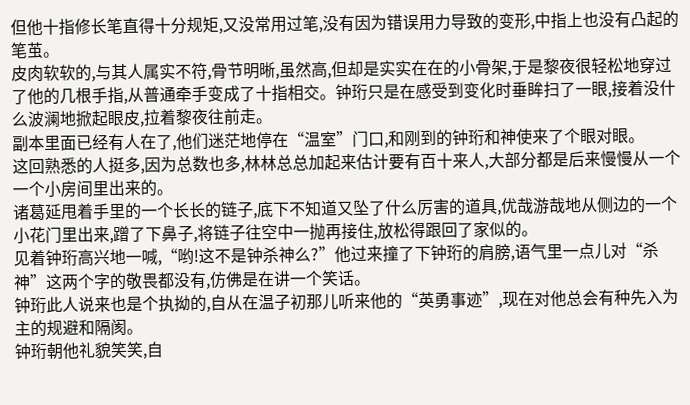但他十指修长笔直得十分规矩,又没常用过笔,没有因为错误用力导致的变形,中指上也没有凸起的笔茧。
皮肉软软的,与其人属实不符,骨节明晰,虽然高,但却是实实在在的小骨架,于是黎夜很轻松地穿过了他的几根手指,从普通牵手变成了十指相交。钟珩只是在感受到变化时垂眸扫了一眼,接着没什么波澜地掀起眼皮,拉着黎夜往前走。
副本里面已经有人在了,他们迷茫地停在“温室”门口,和刚到的钟珩和神使来了个眼对眼。
这回熟悉的人挺多,因为总数也多,林林总总加起来估计要有百十来人,大部分都是后来慢慢从一个一个小房间里出来的。
诸葛延甩着手里的一个长长的链子,底下不知道又坠了什么厉害的道具,优哉游哉地从侧边的一个小花门里出来,蹭了下鼻子,将链子往空中一抛再接住,放松得跟回了家似的。
见着钟珩高兴地一喊,“哟!这不是钟杀神么?”他过来撞了下钟珩的肩膀,语气里一点儿对“杀神”这两个字的敬畏都没有,仿佛是在讲一个笑话。
钟珩此人说来也是个执拗的,自从在温子初那儿听来他的“英勇事迹”,现在对他总会有种先入为主的规避和隔阂。
钟珩朝他礼貌笑笑,自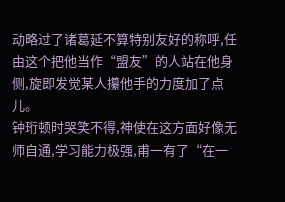动略过了诸葛延不算特别友好的称呼,任由这个把他当作“盟友”的人站在他身侧,旋即发觉某人攥他手的力度加了点儿。
钟珩顿时哭笑不得,神使在这方面好像无师自通,学习能力极强,甫一有了“在一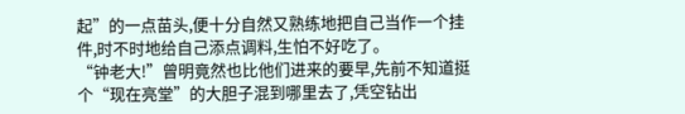起”的一点苗头,便十分自然又熟练地把自己当作一个挂件,时不时地给自己添点调料,生怕不好吃了。
“钟老大!”曾明竟然也比他们进来的要早,先前不知道挺个“现在亮堂”的大胆子混到哪里去了,凭空钻出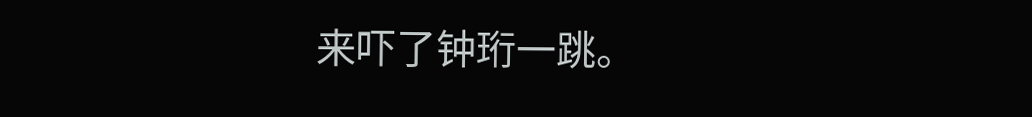来吓了钟珩一跳。